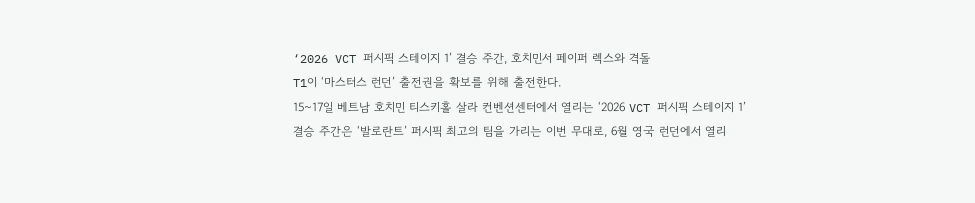‘2026 VCT 퍼시픽 스테이지 1’ 결승 주간, 호치민서 페이퍼 렉스와 격돌
T1이 ‘마스터스 런던’ 출전권을 확보를 위해 출전한다.
15~17일 베트남 호치민 티스키홀 살라 컨벤션센터에서 열리는 ‘2026 VCT 퍼시픽 스테이지 1’ 결승 주간은 ‘발로란트’ 퍼시픽 최고의 팀을 가리는 이번 무대로, 6월 영국 런던에서 열리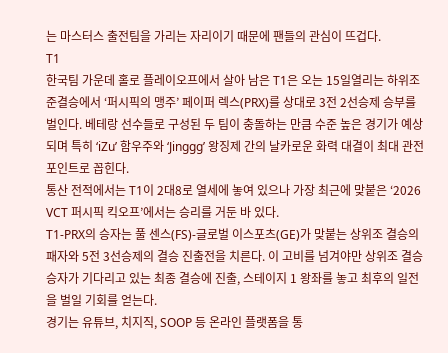는 마스터스 출전팀을 가리는 자리이기 때문에 팬들의 관심이 뜨겁다.
T1
한국팀 가운데 홀로 플레이오프에서 살아 남은 T1은 오는 15일열리는 하위조 준결승에서 ‘퍼시픽의 맹주’ 페이퍼 렉스(PRX)를 상대로 3전 2선승제 승부를 벌인다. 베테랑 선수들로 구성된 두 팀이 충돌하는 만큼 수준 높은 경기가 예상되며 특히 ‘iZu’ 함우주와 ‘Jinggg’ 왕징제 간의 날카로운 화력 대결이 최대 관전 포인트로 꼽힌다.
통산 전적에서는 T1이 2대8로 열세에 놓여 있으나 가장 최근에 맞붙은 ‘2026 VCT 퍼시픽 킥오프’에서는 승리를 거둔 바 있다.
T1-PRX의 승자는 풀 센스(FS)-글로벌 이스포츠(GE)가 맞붙는 상위조 결승의 패자와 5전 3선승제의 결승 진출전을 치른다. 이 고비를 넘겨야만 상위조 결승 승자가 기다리고 있는 최종 결승에 진출, 스테이지 1 왕좌를 놓고 최후의 일전을 벌일 기회를 얻는다.
경기는 유튜브, 치지직, SOOP 등 온라인 플랫폼을 통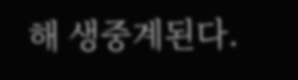해 생중계된다.